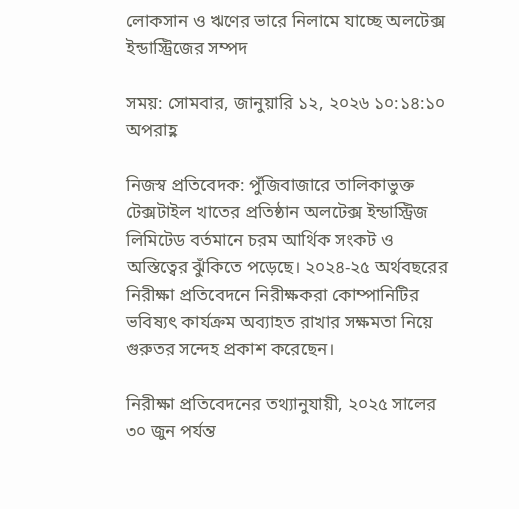লোকসান ও ঋণের ভারে নিলামে যাচ্ছে অলটেক্স ইন্ডাস্ট্রিজের সম্পদ

সময়: সোমবার, জানুয়ারি ১২, ২০২৬ ১০:১৪:১০ অপরাহ্ণ

নিজস্ব প্রতিবেদক: পুঁজিবাজারে তালিকাভুক্ত টেক্সটাইল খাতের প্রতিষ্ঠান অলটেক্স ইন্ডাস্ট্রিজ লিমিটেড বর্তমানে চরম আর্থিক সংকট ও অস্তিত্বের ঝুঁকিতে পড়েছে। ২০২৪-২৫ অর্থবছরের নিরীক্ষা প্রতিবেদনে নিরীক্ষকরা কোম্পানিটির ভবিষ্যৎ কার্যক্রম অব্যাহত রাখার সক্ষমতা নিয়ে গুরুতর সন্দেহ প্রকাশ করেছেন।

নিরীক্ষা প্রতিবেদনের তথ্যানুযায়ী, ২০২৫ সালের ৩০ জুন পর্যন্ত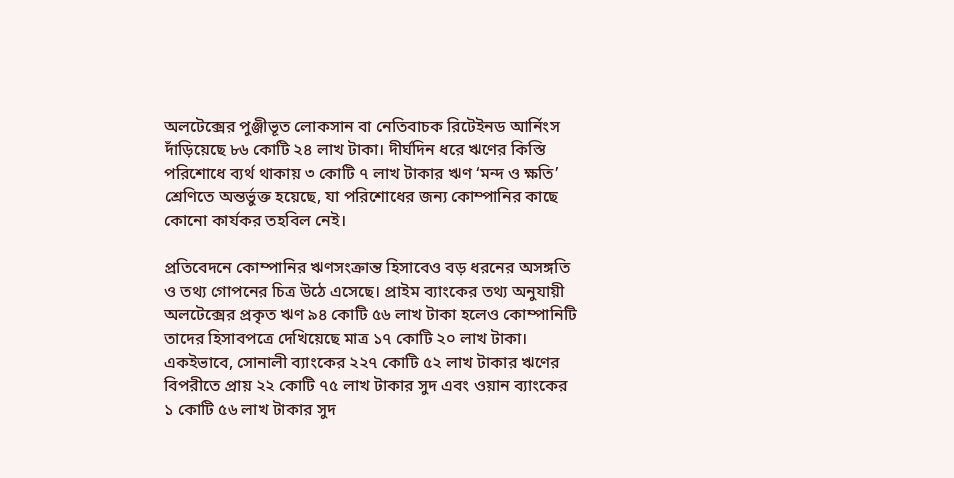অলটেক্সের পুঞ্জীভূত লোকসান বা নেতিবাচক রিটেইনড আর্নিংস দাঁড়িয়েছে ৮৬ কোটি ২৪ লাখ টাকা। দীর্ঘদিন ধরে ঋণের কিস্তি পরিশোধে ব্যর্থ থাকায় ৩ কোটি ৭ লাখ টাকার ঋণ ‘মন্দ ও ক্ষতি’ শ্রেণিতে অন্তর্ভুক্ত হয়েছে, যা পরিশোধের জন্য কোম্পানির কাছে কোনো কার্যকর তহবিল নেই।

প্রতিবেদনে কোম্পানির ঋণসংক্রান্ত হিসাবেও বড় ধরনের অসঙ্গতি ও তথ্য গোপনের চিত্র উঠে এসেছে। প্রাইম ব্যাংকের তথ্য অনুযায়ী অলটেক্সের প্রকৃত ঋণ ৯৪ কোটি ৫৬ লাখ টাকা হলেও কোম্পানিটি তাদের হিসাবপত্রে দেখিয়েছে মাত্র ১৭ কোটি ২০ লাখ টাকা। একইভাবে, সোনালী ব্যাংকের ২২৭ কোটি ৫২ লাখ টাকার ঋণের বিপরীতে প্রায় ২২ কোটি ৭৫ লাখ টাকার সুদ এবং ওয়ান ব্যাংকের ১ কোটি ৫৬ লাখ টাকার সুদ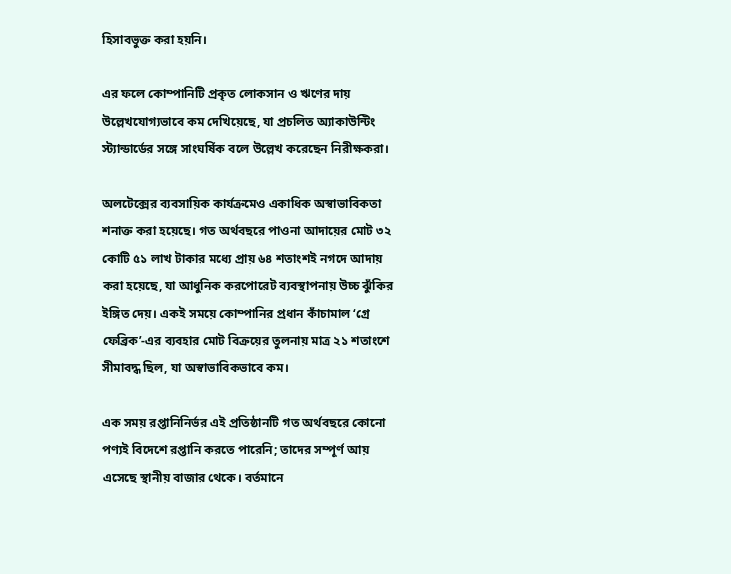হিসাবভুক্ত করা হয়নি।

এর ফলে কোম্পানিটি প্রকৃত লোকসান ও ঋণের দায় উল্লেখযোগ্যভাবে কম দেখিয়েছে, যা প্রচলিত অ্যাকাউন্টিং স্ট্যান্ডার্ডের সঙ্গে সাংঘর্ষিক বলে উল্লেখ করেছেন নিরীক্ষকরা।

অলটেক্সের ব্যবসায়িক কার্যক্রমেও একাধিক অস্বাভাবিকতা শনাক্ত করা হয়েছে। গত অর্থবছরে পাওনা আদায়ের মোট ৩২ কোটি ৫১ লাখ টাকার মধ্যে প্রায় ৬৪ শতাংশই নগদে আদায় করা হয়েছে, যা আধুনিক করপোরেট ব্যবস্থাপনায় উচ্চ ঝুঁকির ইঙ্গিত দেয়। একই সময়ে কোম্পানির প্রধান কাঁচামাল ‘গ্রে ফেব্রিক’-এর ব্যবহার মোট বিক্রয়ের তুলনায় মাত্র ২১ শতাংশে সীমাবদ্ধ ছিল, যা অস্বাভাবিকভাবে কম।

এক সময় রপ্তানিনির্ভর এই প্রতিষ্ঠানটি গত অর্থবছরে কোনো পণ্যই বিদেশে রপ্তানি করতে পারেনি; তাদের সম্পূর্ণ আয় এসেছে স্থানীয় বাজার থেকে। বর্তমানে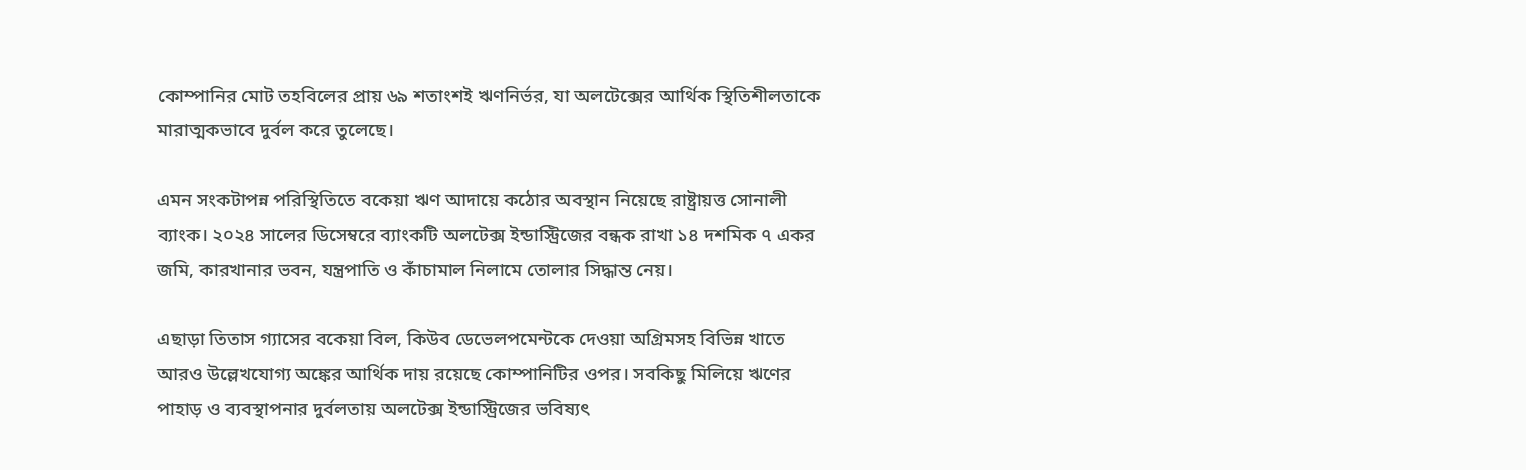কোম্পানির মোট তহবিলের প্রায় ৬৯ শতাংশই ঋণনির্ভর, যা অলটেক্সের আর্থিক স্থিতিশীলতাকে মারাত্মকভাবে দুর্বল করে তুলেছে।

এমন সংকটাপন্ন পরিস্থিতিতে বকেয়া ঋণ আদায়ে কঠোর অবস্থান নিয়েছে রাষ্ট্রায়ত্ত সোনালী ব্যাংক। ২০২৪ সালের ডিসেম্বরে ব্যাংকটি অলটেক্স ইন্ডাস্ট্রিজের বন্ধক রাখা ১৪ দশমিক ৭ একর জমি, কারখানার ভবন, যন্ত্রপাতি ও কাঁচামাল নিলামে তোলার সিদ্ধান্ত নেয়।

এছাড়া তিতাস গ্যাসের বকেয়া বিল, কিউব ডেভেলপমেন্টকে দেওয়া অগ্রিমসহ বিভিন্ন খাতে আরও উল্লেখযোগ্য অঙ্কের আর্থিক দায় রয়েছে কোম্পানিটির ওপর। সবকিছু মিলিয়ে ঋণের পাহাড় ও ব্যবস্থাপনার দুর্বলতায় অলটেক্স ইন্ডাস্ট্রিজের ভবিষ্যৎ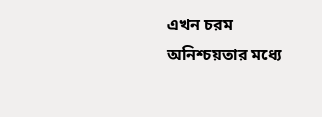এখন চরম অনিশ্চয়তার মধ্যে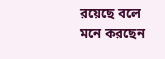রয়েছে বলে মনে করছেন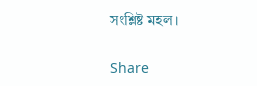সংশ্লিষ্ট মহল।

Share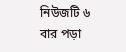নিউজটি ৬ বার পড়া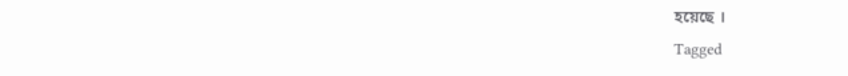হয়েছে ।
Tagged